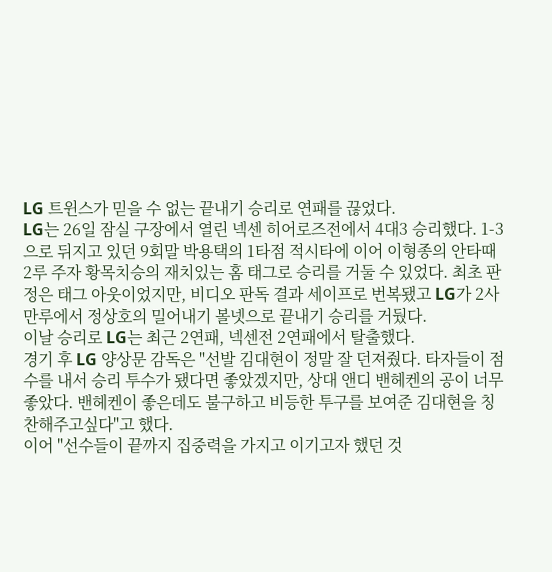LG 트윈스가 믿을 수 없는 끝내기 승리로 연패를 끊었다.
LG는 26일 잠실 구장에서 열린 넥센 히어로즈전에서 4대3 승리했다. 1-3으로 뒤지고 있던 9회말 박용택의 1타점 적시타에 이어 이형종의 안타때 2루 주자 황목치승의 재치있는 홈 태그로 승리를 거둘 수 있었다. 최초 판정은 태그 아웃이었지만, 비디오 판독 결과 세이프로 번복됐고 LG가 2사 만루에서 정상호의 밀어내기 볼넷으로 끝내기 승리를 거뒀다.
이날 승리로 LG는 최근 2연패, 넥센전 2연패에서 탈출했다.
경기 후 LG 양상문 감독은 "선발 김대현이 정말 잘 던져줬다. 타자들이 점수를 내서 승리 투수가 됐다면 좋았겠지만, 상대 앤디 밴헤켄의 공이 너무 좋았다. 밴헤켄이 좋은데도 불구하고 비등한 투구를 보여준 김대현을 칭찬해주고싶다"고 했다.
이어 "선수들이 끝까지 집중력을 가지고 이기고자 했던 것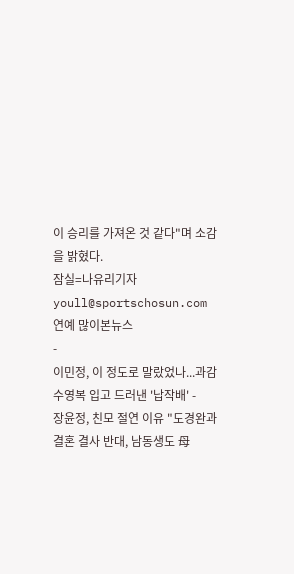이 승리를 가져온 것 같다"며 소감을 밝혔다.
잠실=나유리기자 youll@sportschosun.com
연예 많이본뉴스
-
이민정, 이 정도로 말랐었나...과감 수영복 입고 드러낸 '납작배' -
장윤정, 친모 절연 이유 "도경완과 결혼 결사 반대, 남동생도 母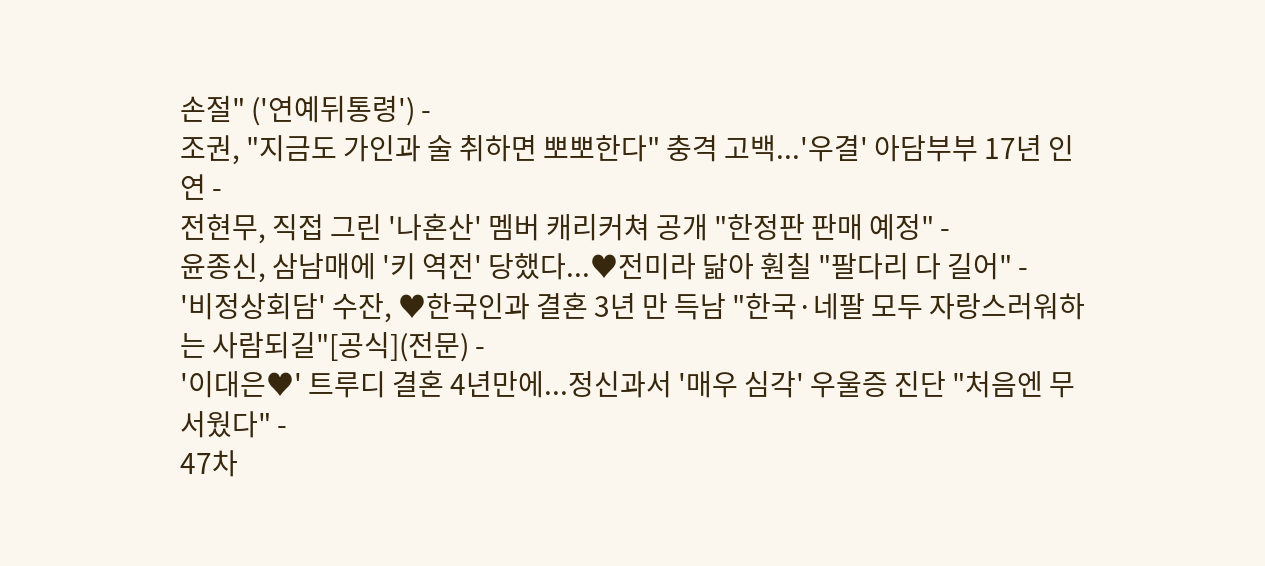손절" ('연예뒤통령') -
조권, "지금도 가인과 술 취하면 뽀뽀한다" 충격 고백...'우결' 아담부부 17년 인연 -
전현무, 직접 그린 '나혼산' 멤버 캐리커쳐 공개 "한정판 판매 예정" -
윤종신, 삼남매에 '키 역전' 당했다...♥전미라 닮아 훤칠 "팔다리 다 길어" -
'비정상회담' 수잔, ♥한국인과 결혼 3년 만 득남 "한국·네팔 모두 자랑스러워하는 사람되길"[공식](전문) -
'이대은♥' 트루디 결혼 4년만에...정신과서 '매우 심각' 우울증 진단 "처음엔 무서웠다" -
47차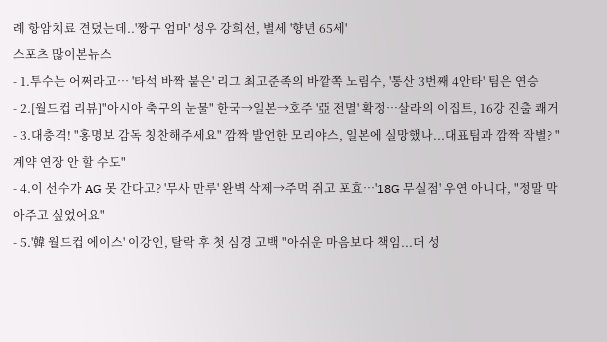례 항암치료 견뎠는데..'짱구 엄마' 성우 강희선, 별세 '향년 65세'
스포츠 많이본뉴스
- 1.투수는 어쩌라고… '타석 바짝 붙은' 리그 최고준족의 바깥쪽 노림수, '통산 3번째 4안타' 팀은 연승
- 2.[월드컵 리뷰]"아시아 축구의 눈물" 한국→일본→호주 '亞 전멸' 확정…살라의 이집트, 16강 진출 쾌거
- 3.대충격! "홍명보 감독 칭찬해주세요" 깜짝 발언한 모리야스, 일본에 실망했나...대표팀과 깜짝 작별? "계약 연장 안 할 수도"
- 4.이 선수가 AG 못 간다고? '무사 만루' 완벽 삭제→주먹 쥐고 포효…'18G 무실점' 우연 아니다, "정말 막아주고 싶었어요"
- 5.'韓 월드컵 에이스' 이강인, 탈락 후 첫 심경 고백 "아쉬운 마음보다 책임...더 성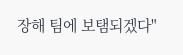장해 팀에 보탬되겠다"